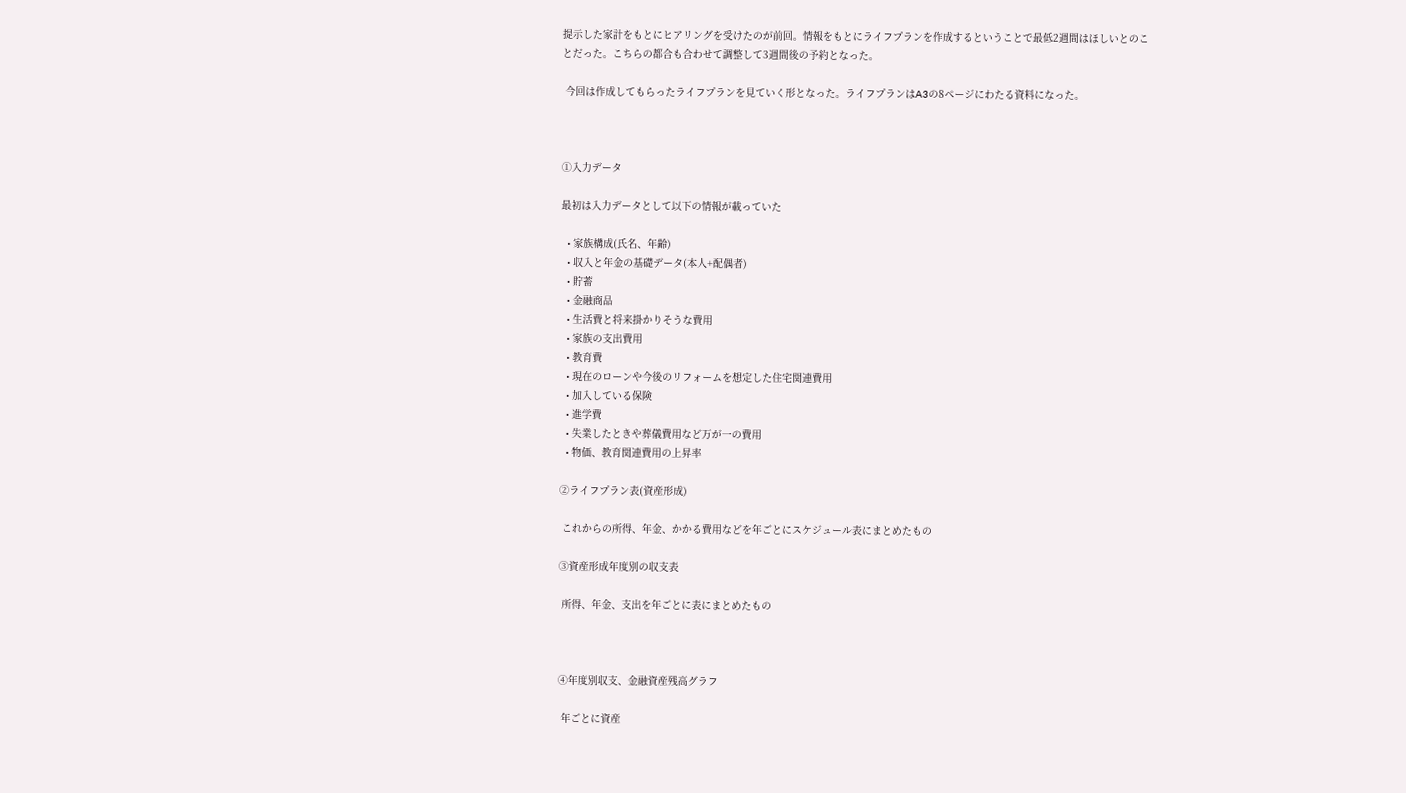提示した家計をもとにヒアリングを受けたのが前回。情報をもとにライフプランを作成するということで最低2週間はほしいとのことだった。こちらの都合も合わせて調整して3週間後の予約となった。

 今回は作成してもらったライフプランを見ていく形となった。ライフプランはA3の8ページにわたる資料になった。



①入力データ

最初は入力データとして以下の情報が載っていた

  • 家族構成(氏名、年齢)
  • 収入と年金の基礎データ(本人+配偶者)
  • 貯蓄
  • 金融商品
  • 生活費と将来掛かりそうな費用
  • 家族の支出費用
  • 教育費
  • 現在のローンや今後のリフォームを想定した住宅関連費用
  • 加入している保険
  • 進学費
  • 失業したときや葬儀費用など万が一の費用
  • 物価、教育関連費用の上昇率

②ライフプラン表(資産形成)

 これからの所得、年金、かかる費用などを年ごとにスケジュール表にまとめたもの

③資産形成年度別の収支表

 所得、年金、支出を年ごとに表にまとめたもの



④年度別収支、金融資産残高グラフ

 年ごとに資産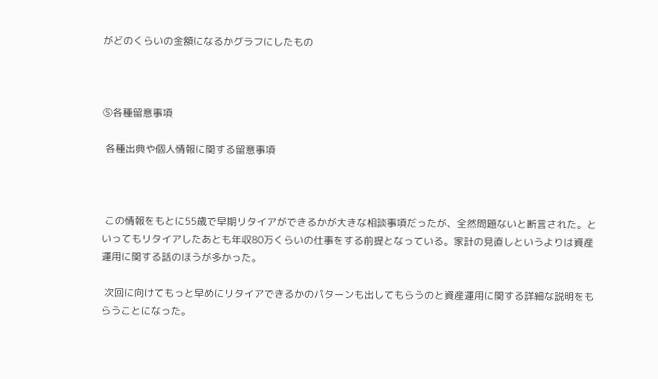がどのくらいの金額になるかグラフにしたもの



⑤各種留意事項

 各種出典や個人情報に関する留意事項



 この情報をもとに55歳で早期リタイアができるかが大きな相談事項だったが、全然問題ないと断言された。といってもリタイアしたあとも年収80万くらいの仕事をする前提となっている。家計の見直しというよりは資産運用に関する話のほうが多かった。

 次回に向けてもっと早めにリタイアできるかのパターンも出してもらうのと資産運用に関する詳細な説明をもらうことになった。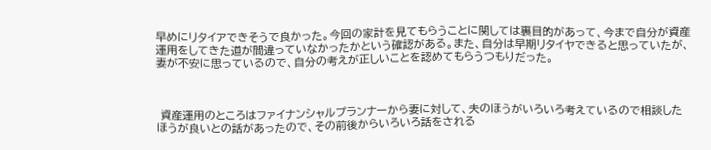早めにリタイアできそうで良かった。今回の家計を見てもらうことに関しては裏目的があって、今まで自分が資産運用をしてきた道が間違っていなかったかという確認がある。また、自分は早期リタイヤできると思っていたが、妻が不安に思っているので、自分の考えが正しいことを認めてもらうつもりだった。



 資産運用のところはファイナンシャルプランナーから妻に対して、夫のほうがいろいろ考えているので相談したほうが良いとの話があったので、その前後からいろいろ話をされる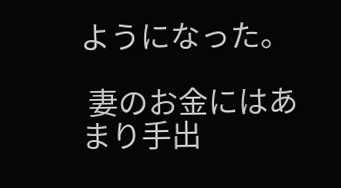ようになった。

 妻のお金にはあまり手出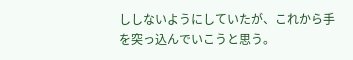ししないようにしていたが、これから手を突っ込んでいこうと思う。